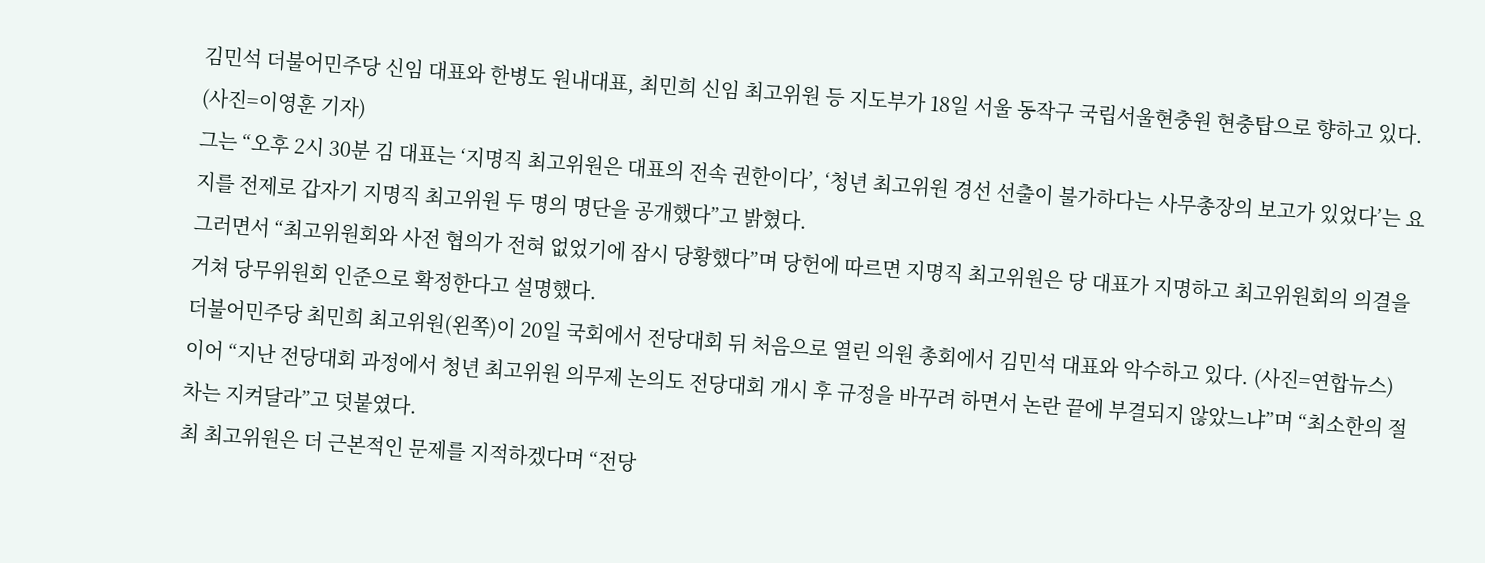김민석 더불어민주당 신임 대표와 한병도 원내대표, 최민희 신임 최고위원 등 지도부가 18일 서울 동작구 국립서울현충원 현충탑으로 향하고 있다. (사진=이영훈 기자)
그는 “오후 2시 30분 김 대표는 ‘지명직 최고위원은 대표의 전속 권한이다’, ‘청년 최고위원 경선 선출이 불가하다는 사무총장의 보고가 있었다’는 요지를 전제로 갑자기 지명직 최고위원 두 명의 명단을 공개했다”고 밝혔다.
그러면서 “최고위원회와 사전 협의가 전혀 없었기에 잠시 당황했다”며 당헌에 따르면 지명직 최고위원은 당 대표가 지명하고 최고위원회의 의결을 거쳐 당무위원회 인준으로 확정한다고 설명했다.
더불어민주당 최민희 최고위원(왼쪽)이 20일 국회에서 전당대회 뒤 처음으로 열린 의원 총회에서 김민석 대표와 악수하고 있다. (사진=연합뉴스)
이어 “지난 전당대회 과정에서 청년 최고위원 의무제 논의도 전당대회 개시 후 규정을 바꾸려 하면서 논란 끝에 부결되지 않았느냐”며 “최소한의 절차는 지켜달라”고 덧붙였다.
최 최고위원은 더 근본적인 문제를 지적하겠다며 “전당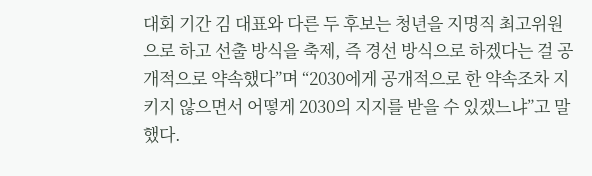대회 기간 김 대표와 다른 두 후보는 청년을 지명직 최고위원으로 하고 선출 방식을 축제, 즉 경선 방식으로 하겠다는 걸 공개적으로 약속했다”며 “2030에게 공개적으로 한 약속조차 지키지 않으면서 어떻게 2030의 지지를 받을 수 있겠느냐”고 말했다.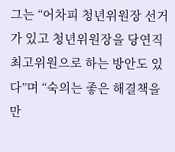그는 “어차피 청년위원장 선거가 있고 청년위원장을 당연직 최고위원으로 하는 방안도 있다”며 “숙의는 좋은 해결책을 만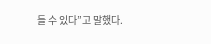들 수 있다”고 말했다.